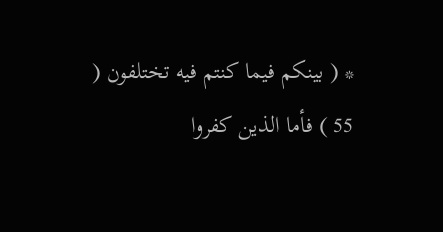* ( بينكم فيما كنتم فيه تختلفون ( 55 ) فأما الذين كفروا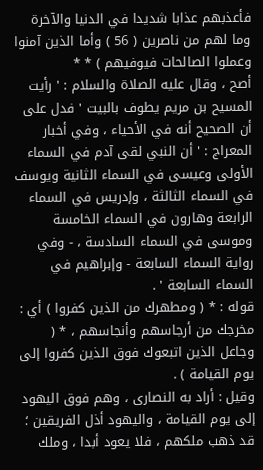فأعذبهم عذابا شديدا في الدنيا والآخرة وما لهم من ناصرين ( 56 ) وأما الذين آمنوا وعملوا الصالحات فيوفيهم ) * *
أصح ، وقال عليه الصلاة والسلام : ' رأيت المسيح بن مريم يطوف بالبيت ' فدل على أن الصحيح أنه في الأحياء ، وفي أخبار المعراج : ' أن النبي لقى آدم في السماء الأولى وعيسى في السماء الثانية ويوسف في السماء الثالثة ، وإدريس في السماء الرابعة وهارون في السماء الخامسة وموسى في السماء السادسة ، - وفي رواية السماء السابعة - وإبراهيم في السماء السابعة ' .
قوله : * ( ومطهرك من الذين كفروا ) أي : مخرجك من أرجاسهم وأنجاسهم ، * ( وجاعل الذين اتبعوك فوق الذين كفروا إلى يوم القيامة ) .
وقيل : أراد به النصارى ، وهم فوق اليهود إلى يوم القيامة ، واليهود أذل الفريقين ؛ قد ذهب ملكهم ، فلا يعود أبدا ، وملك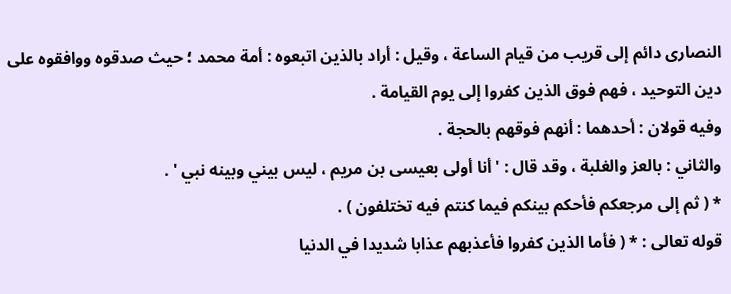النصارى دائم إلى قريب من قيام الساعة ، وقيل : أراد بالذين اتبعوه : أمة محمد ؛ حيث صدقوه ووافقوه على دين التوحيد ، فهم فوق الذين كفروا إلى يوم القيامة .
وفيه قولان : أحدهما : أنهم فوقهم بالحجة .
والثاني : بالعز والغلبة ، وقد قال : ' أنا أولى بعيسى بن مريم ، ليس بيني وبينه نبي ' .
* ( ثم إلى مرجعكم فأحكم بينكم فيما كنتم فيه تختلفون ) .
قوله تعالى : * ( فأما الذين كفروا فأعذبهم عذابا شديدا في الدنيا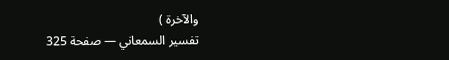والآخرة )
تفسير السمعاني — صفحة 325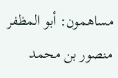مساهمون: أبو المظفر منصور بن محمد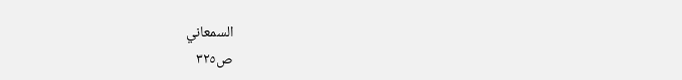السمعاني
ص٣٢٥